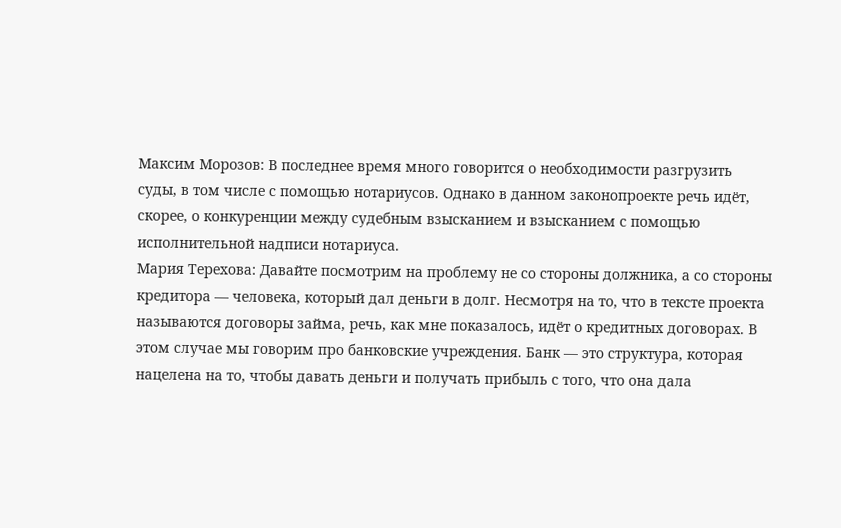Максим Морозов: В последнее время много говорится о необходимости разгрузить суды, в том числе с помощью нотариусов. Однако в данном законопроекте речь идёт, скорее, о конкуренции между судебным взысканием и взысканием с помощью исполнительной надписи нотариуса.
Мария Терехова: Давайте посмотрим на проблему не со стороны должника, а со стороны кредитора — человека, который дал деньги в долг. Несмотря на то, что в тексте проекта называются договоры займа, речь, как мне показалось, идёт о кредитных договорах. В этом случае мы говорим про банковские учреждения. Банк — это структура, которая нацелена на то, чтобы давать деньги и получать прибыль с того, что она дала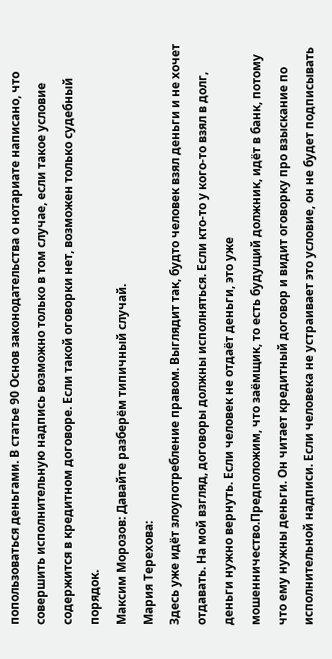попользоваться деньгами. В статье 90 Основ законодательства о нотариате написано, что совершить исполнительную надпись возможно только в том случае, если такое условие содержится в кредитном договоре. Если такой оговорки нет, возможен только судебный порядок.
Максим Морозов: Давайте разберём типичный случай.
Мария Терехова:
Здесь уже идёт злоупотребление правом. Выглядит так, будто человек взял деньги и не хочет отдавать. На мой взгляд, договоры должны исполняться. Если кто-то у кого-то взял в долг, деньги нужно вернуть. Если человек не отдаёт деньги, это уже мошенничество.Предположим, что заёмщик, то есть будущий должник, идёт в банк, потому что ему нужны деньги. Он читает кредитный договор и видит оговорку про взыскание по исполнительной надписи. Если человека не устраивает это условие, он не будет подписывать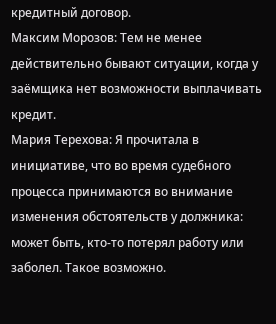кредитный договор.
Максим Морозов: Тем не менее действительно бывают ситуации, когда у заёмщика нет возможности выплачивать кредит.
Мария Терехова: Я прочитала в инициативе, что во время судебного процесса принимаются во внимание изменения обстоятельств у должника: может быть, кто-то потерял работу или заболел. Такое возможно.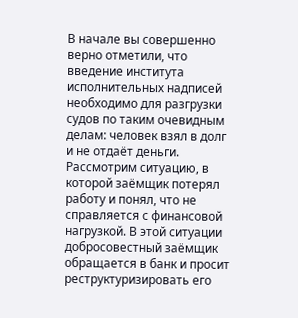В начале вы совершенно верно отметили, что введение института исполнительных надписей необходимо для разгрузки судов по таким очевидным делам: человек взял в долг и не отдаёт деньги. Рассмотрим ситуацию, в которой заёмщик потерял работу и понял, что не справляется с финансовой нагрузкой. В этой ситуации добросовестный заёмщик обращается в банк и просит реструктуризировать его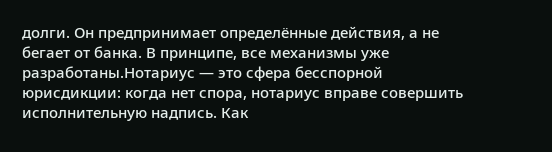долги. Он предпринимает определённые действия, а не бегает от банка. В принципе, все механизмы уже разработаны.Нотариус — это сфера бесспорной юрисдикции: когда нет спора, нотариус вправе совершить исполнительную надпись. Как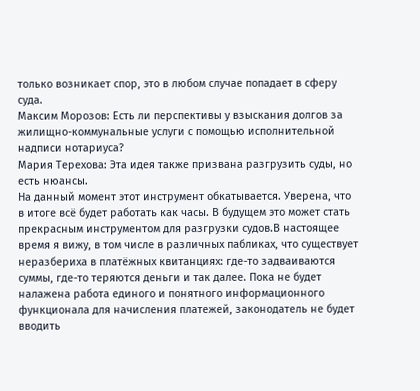только возникает спор, это в любом случае попадает в сферу суда.
Максим Морозов: Есть ли перспективы у взыскания долгов за жилищно-коммунальные услуги с помощью исполнительной надписи нотариуса?
Мария Терехова: Эта идея также призвана разгрузить суды, но есть нюансы.
На данный момент этот инструмент обкатывается. Уверена, что в итоге всё будет работать как часы. В будущем это может стать прекрасным инструментом для разгрузки судов.В настоящее время я вижу, в том числе в различных пабликах, что существует неразбериха в платёжных квитанциях: где-то задваиваются суммы, где-то теряются деньги и так далее. Пока не будет налажена работа единого и понятного информационного функционала для начисления платежей, законодатель не будет вводить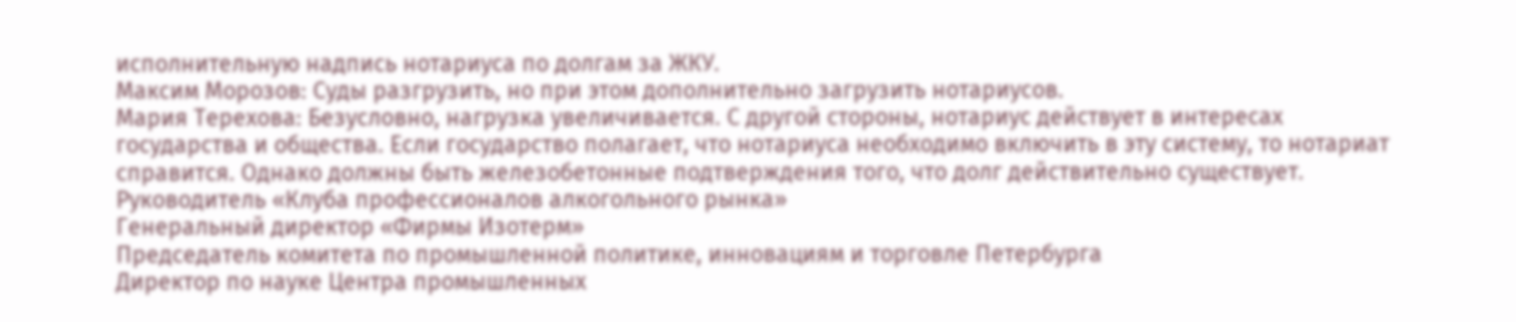исполнительную надпись нотариуса по долгам за ЖКУ.
Максим Морозов: Суды разгрузить, но при этом дополнительно загрузить нотариусов.
Мария Терехова: Безусловно, нагрузка увеличивается. С другой стороны, нотариус действует в интересах государства и общества. Если государство полагает, что нотариуса необходимо включить в эту систему, то нотариат справится. Однако должны быть железобетонные подтверждения того, что долг действительно существует.
Руководитель «Клуба профессионалов алкогольного рынка»
Генеральный директор «Фирмы Изотерм»
Председатель комитета по промышленной политике, инновациям и торговле Петербурга
Директор по науке Центра промышленных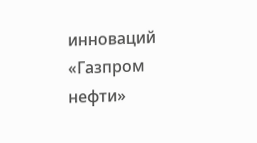инноваций «Газпром нефти»